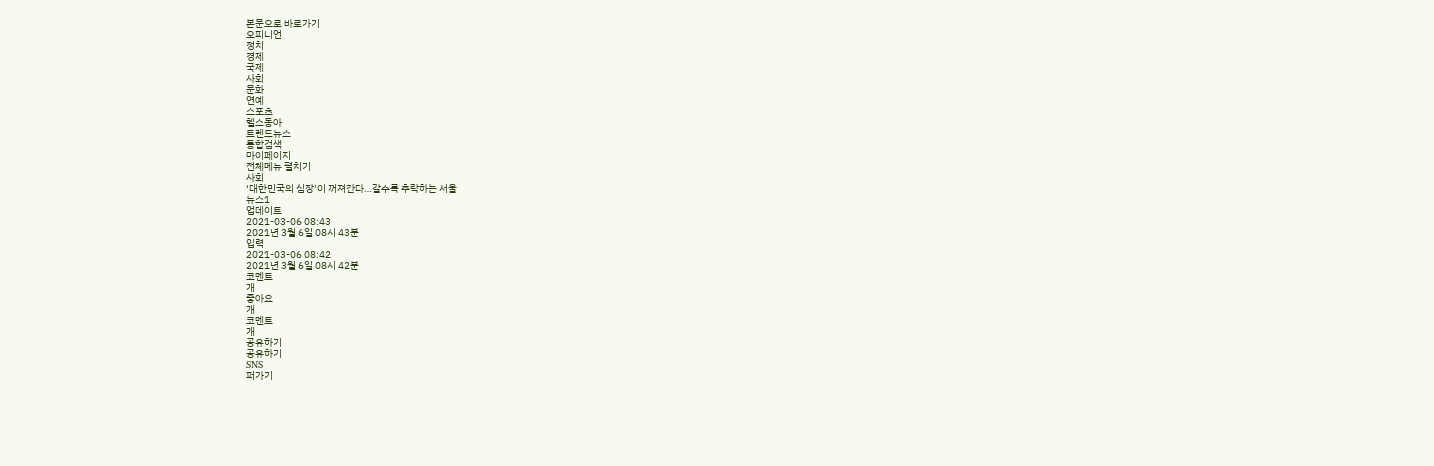본문으로 바로가기
오피니언
정치
경제
국제
사회
문화
연예
스포츠
헬스동아
트렌드뉴스
통합검색
마이페이지
전체메뉴 펼치기
사회
‘대한민국의 심장’이 꺼져간다…갈수록 추락하는 서울
뉴스1
업데이트
2021-03-06 08:43
2021년 3월 6일 08시 43분
입력
2021-03-06 08:42
2021년 3월 6일 08시 42분
코멘트
개
좋아요
개
코멘트
개
공유하기
공유하기
SNS
퍼가기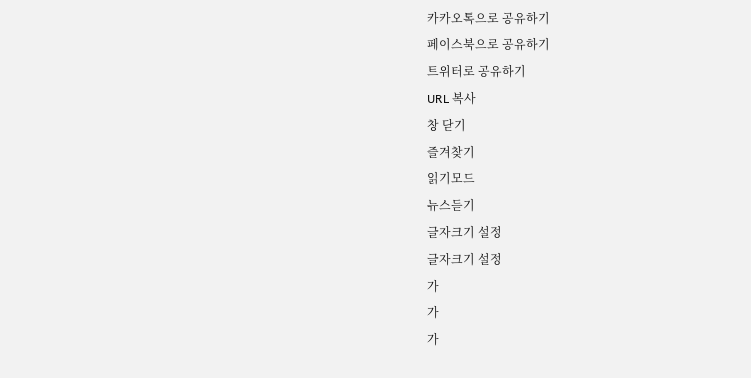카카오톡으로 공유하기
페이스북으로 공유하기
트위터로 공유하기
URL 복사
창 닫기
즐겨찾기
읽기모드
뉴스듣기
글자크기 설정
글자크기 설정
가
가
가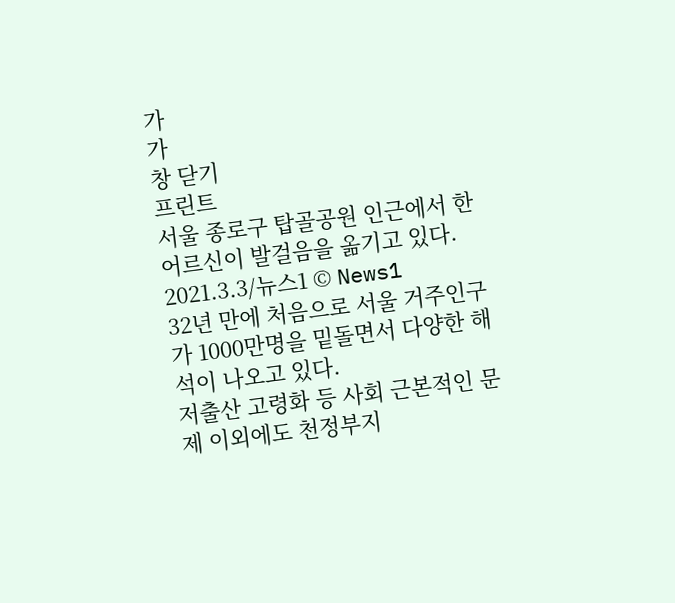가
가
창 닫기
프린트
서울 종로구 탑골공원 인근에서 한 어르신이 발걸음을 옮기고 있다. 2021.3.3/뉴스1 © News1
32년 만에 처음으로 서울 거주인구가 1000만명을 밑돌면서 다양한 해석이 나오고 있다.
저출산 고령화 등 사회 근본적인 문제 이외에도 천정부지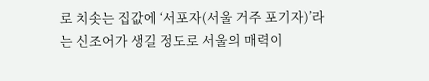로 치솟는 집값에 ‘서포자(서울 거주 포기자)’라는 신조어가 생길 정도로 서울의 매력이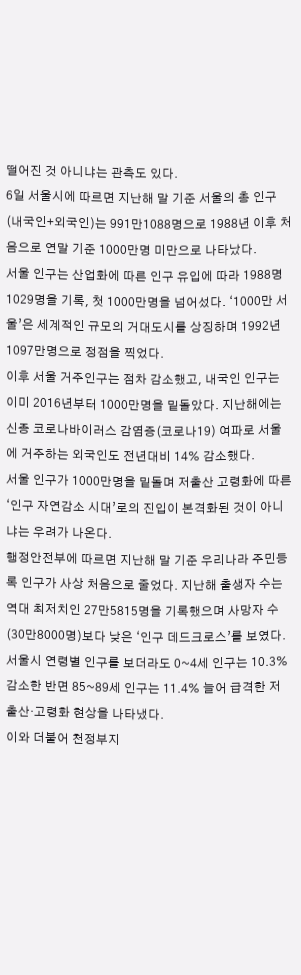떨어진 것 아니냐는 관측도 있다.
6일 서울시에 따르면 지난해 말 기준 서울의 총 인구(내국인+외국인)는 991만1088명으로 1988년 이후 처음으로 연말 기준 1000만명 미만으로 나타났다.
서울 인구는 산업화에 따른 인구 유입에 따라 1988명 1029명을 기록, 첫 1000만명을 넘어섰다. ‘1000만 서울’은 세계적인 규모의 거대도시를 상징하며 1992년 1097만명으로 정점을 찍었다.
이후 서울 거주인구는 점차 감소했고, 내국인 인구는 이미 2016년부터 1000만명을 밑돌았다. 지난해에는 신종 코로나바이러스 감염증(코로나19) 여파로 서울에 거주하는 외국인도 전년대비 14% 감소했다.
서울 인구가 1000만명을 밑돌며 저출산 고령화에 따른 ‘인구 자연감소 시대’로의 진입이 본격화된 것이 아니냐는 우려가 나온다.
행정안전부에 따르면 지난해 말 기준 우리나라 주민등록 인구가 사상 처음으로 줄었다. 지난해 출생자 수는 역대 최저치인 27만5815명을 기록했으며 사망자 수(30만8000명)보다 낮은 ‘인구 데드크로스’를 보였다.
서울시 연령별 인구를 보더라도 0~4세 인구는 10.3% 감소한 반면 85~89세 인구는 11.4% 늘어 급격한 저출산·고령화 현상을 나타냈다.
이와 더불어 천정부지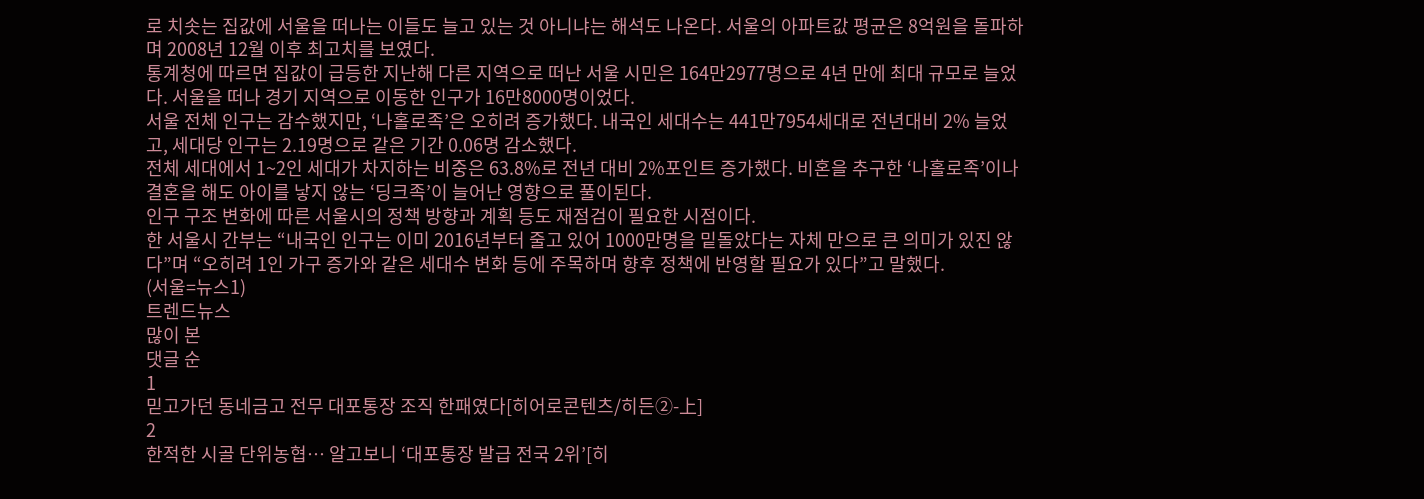로 치솟는 집값에 서울을 떠나는 이들도 늘고 있는 것 아니냐는 해석도 나온다. 서울의 아파트값 평균은 8억원을 돌파하며 2008년 12월 이후 최고치를 보였다.
통계청에 따르면 집값이 급등한 지난해 다른 지역으로 떠난 서울 시민은 164만2977명으로 4년 만에 최대 규모로 늘었다. 서울을 떠나 경기 지역으로 이동한 인구가 16만8000명이었다.
서울 전체 인구는 감수했지만, ‘나홀로족’은 오히려 증가했다. 내국인 세대수는 441만7954세대로 전년대비 2% 늘었고, 세대당 인구는 2.19명으로 같은 기간 0.06명 감소했다.
전체 세대에서 1~2인 세대가 차지하는 비중은 63.8%로 전년 대비 2%포인트 증가했다. 비혼을 추구한 ‘나홀로족’이나 결혼을 해도 아이를 낳지 않는 ‘딩크족’이 늘어난 영향으로 풀이된다.
인구 구조 변화에 따른 서울시의 정책 방향과 계획 등도 재점검이 필요한 시점이다.
한 서울시 간부는 “내국인 인구는 이미 2016년부터 줄고 있어 1000만명을 밑돌았다는 자체 만으로 큰 의미가 있진 않다”며 “오히려 1인 가구 증가와 같은 세대수 변화 등에 주목하며 향후 정책에 반영할 필요가 있다”고 말했다.
(서울=뉴스1)
트렌드뉴스
많이 본
댓글 순
1
믿고가던 동네금고 전무 대포통장 조직 한패였다[히어로콘텐츠/히든②-上]
2
한적한 시골 단위농협… 알고보니 ‘대포통장 발급 전국 2위’[히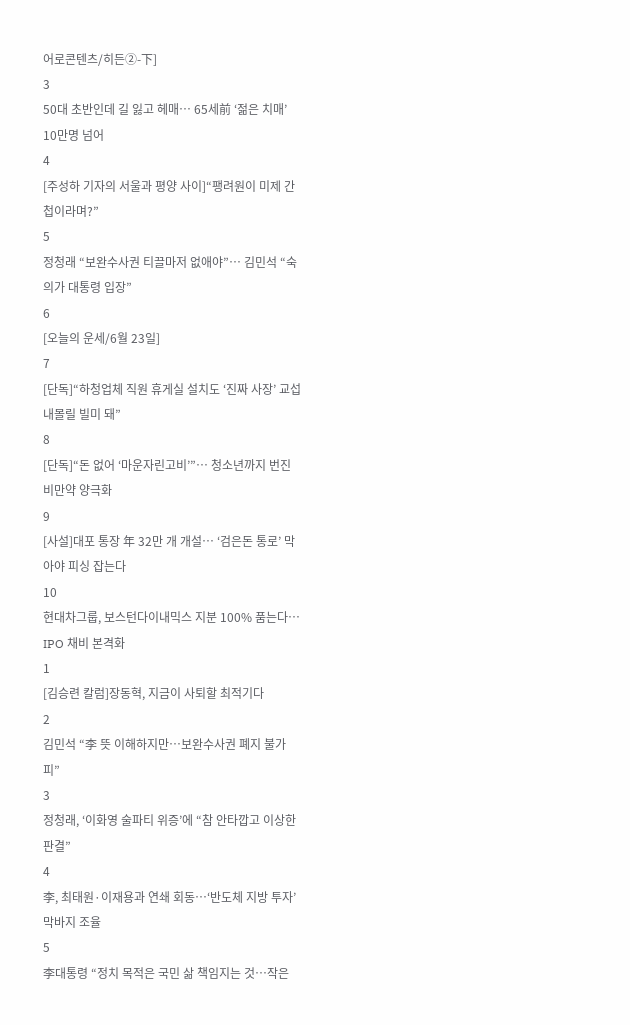어로콘텐츠/히든②-下]
3
50대 초반인데 길 잃고 헤매… 65세前 ‘젊은 치매’ 10만명 넘어
4
[주성하 기자의 서울과 평양 사이]“팽려원이 미제 간첩이라며?”
5
정청래 “보완수사권 티끌마저 없애야”… 김민석 “숙의가 대통령 입장”
6
[오늘의 운세/6월 23일]
7
[단독]“하청업체 직원 휴게실 설치도 ‘진짜 사장’ 교섭 내몰릴 빌미 돼”
8
[단독]“돈 없어 ‘마운자린고비’”… 청소년까지 번진 비만약 양극화
9
[사설]대포 통장 年 32만 개 개설… ‘검은돈 통로’ 막아야 피싱 잡는다
10
현대차그룹, 보스턴다이내믹스 지분 100% 품는다… IPO 채비 본격화
1
[김승련 칼럼]장동혁, 지금이 사퇴할 최적기다
2
김민석 “李 뜻 이해하지만…보완수사권 폐지 불가피”
3
정청래, ‘이화영 술파티 위증’에 “참 안타깝고 이상한 판결”
4
李, 최태원·이재용과 연쇄 회동…‘반도체 지방 투자’ 막바지 조율
5
李대통령 “정치 목적은 국민 삶 책임지는 것…작은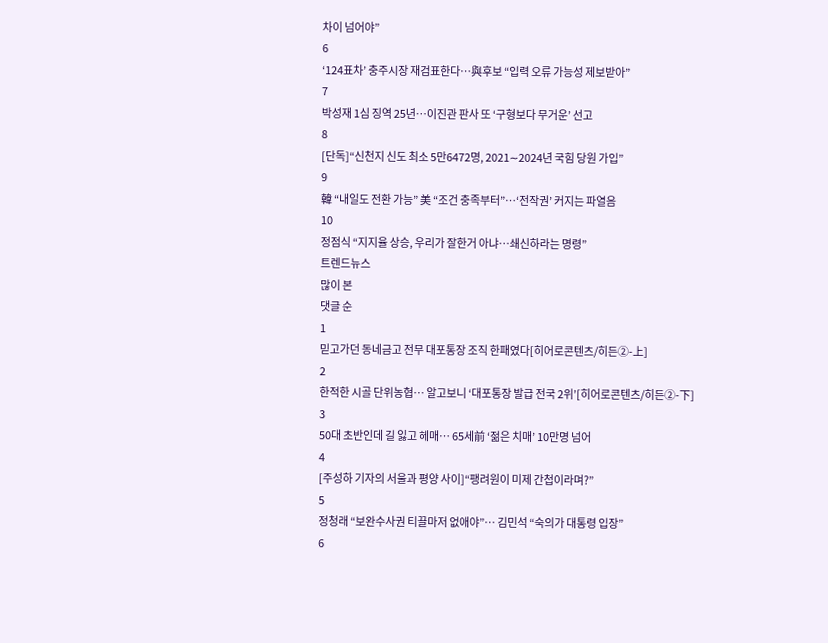차이 넘어야”
6
‘124표차’ 충주시장 재검표한다…與후보 “입력 오류 가능성 제보받아”
7
박성재 1심 징역 25년…이진관 판사 또 ‘구형보다 무거운’ 선고
8
[단독]“신천지 신도 최소 5만6472명, 2021∼2024년 국힘 당원 가입”
9
韓 “내일도 전환 가능” 美 “조건 충족부터”…‘전작권’ 커지는 파열음
10
정점식 “지지율 상승, 우리가 잘한거 아냐…쇄신하라는 명령”
트렌드뉴스
많이 본
댓글 순
1
믿고가던 동네금고 전무 대포통장 조직 한패였다[히어로콘텐츠/히든②-上]
2
한적한 시골 단위농협… 알고보니 ‘대포통장 발급 전국 2위’[히어로콘텐츠/히든②-下]
3
50대 초반인데 길 잃고 헤매… 65세前 ‘젊은 치매’ 10만명 넘어
4
[주성하 기자의 서울과 평양 사이]“팽려원이 미제 간첩이라며?”
5
정청래 “보완수사권 티끌마저 없애야”… 김민석 “숙의가 대통령 입장”
6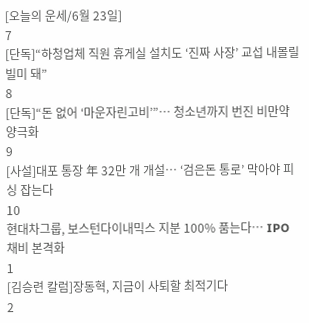[오늘의 운세/6월 23일]
7
[단독]“하청업체 직원 휴게실 설치도 ‘진짜 사장’ 교섭 내몰릴 빌미 돼”
8
[단독]“돈 없어 ‘마운자린고비’”… 청소년까지 번진 비만약 양극화
9
[사설]대포 통장 年 32만 개 개설… ‘검은돈 통로’ 막아야 피싱 잡는다
10
현대차그룹, 보스턴다이내믹스 지분 100% 품는다… IPO 채비 본격화
1
[김승련 칼럼]장동혁, 지금이 사퇴할 최적기다
2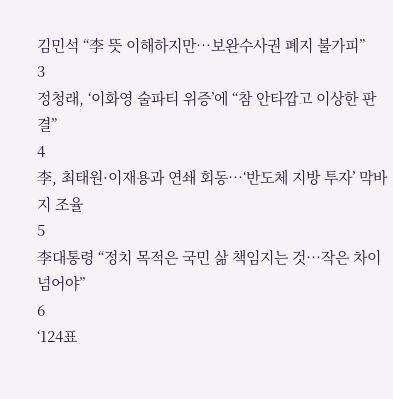김민석 “李 뜻 이해하지만…보완수사권 폐지 불가피”
3
정청래, ‘이화영 술파티 위증’에 “참 안타깝고 이상한 판결”
4
李, 최태원·이재용과 연쇄 회동…‘반도체 지방 투자’ 막바지 조율
5
李대통령 “정치 목적은 국민 삶 책임지는 것…작은 차이 넘어야”
6
‘124표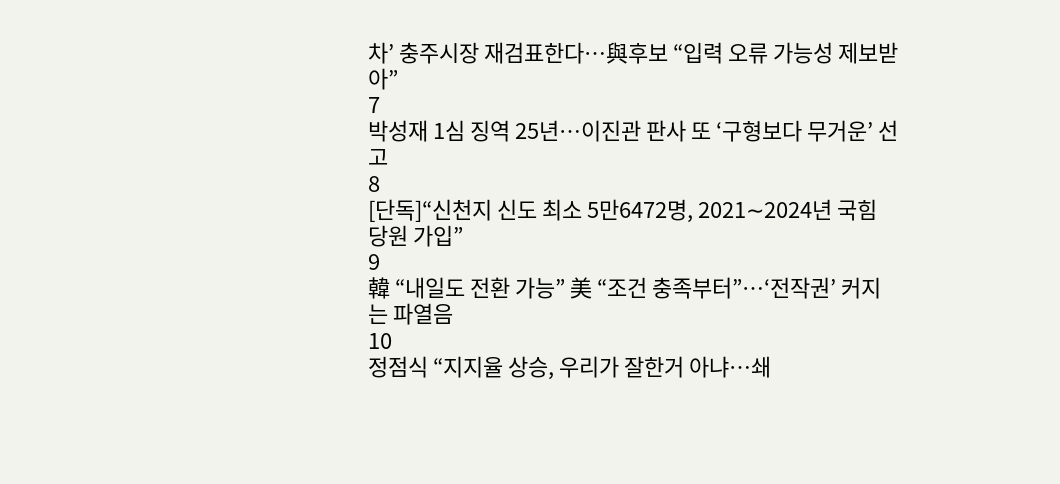차’ 충주시장 재검표한다…與후보 “입력 오류 가능성 제보받아”
7
박성재 1심 징역 25년…이진관 판사 또 ‘구형보다 무거운’ 선고
8
[단독]“신천지 신도 최소 5만6472명, 2021∼2024년 국힘 당원 가입”
9
韓 “내일도 전환 가능” 美 “조건 충족부터”…‘전작권’ 커지는 파열음
10
정점식 “지지율 상승, 우리가 잘한거 아냐…쇄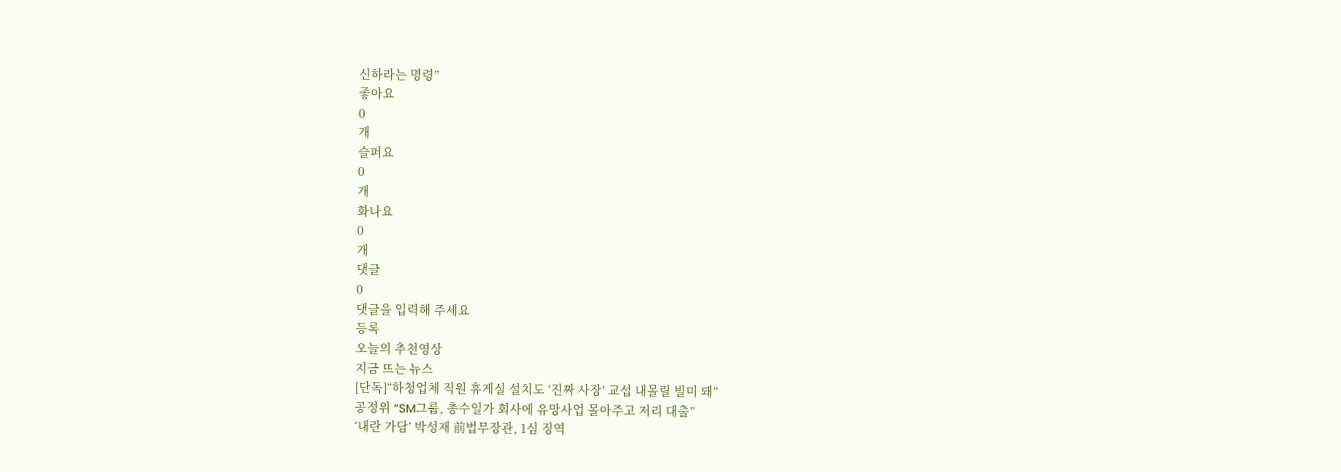신하라는 명령”
좋아요
0
개
슬퍼요
0
개
화나요
0
개
댓글
0
댓글을 입력해 주세요
등록
오늘의 추천영상
지금 뜨는 뉴스
[단독]“하청업체 직원 휴게실 설치도 ‘진짜 사장’ 교섭 내몰릴 빌미 돼”
공정위 “SM그룹, 총수일가 회사에 유망사업 몰아주고 저리 대출”
‘내란 가담’ 박성재 前법무장관, 1심 징역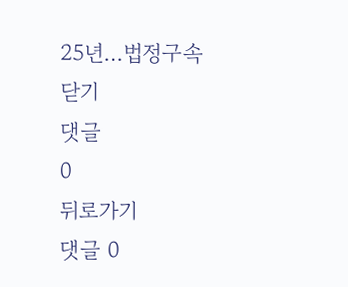25년…법정구속
닫기
댓글
0
뒤로가기
댓글 0